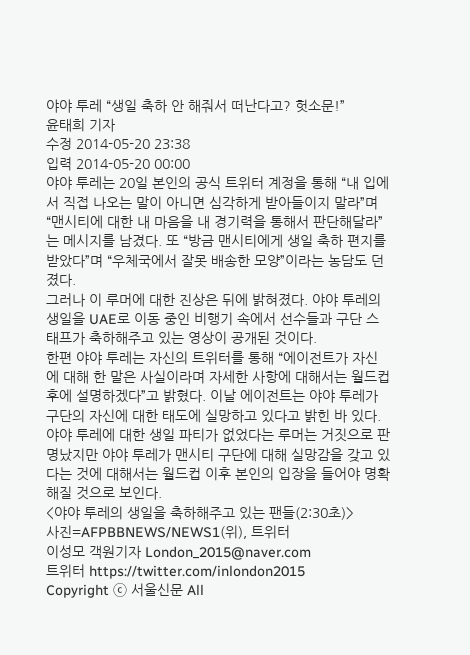야야 투레 “생일 축하 안 해줘서 떠난다고? 헛소문!”
윤태희 기자
수정 2014-05-20 23:38
입력 2014-05-20 00:00
야야 투레는 20일 본인의 공식 트위터 계정을 통해 “내 입에서 직접 나오는 말이 아니면 심각하게 받아들이지 말라”며 “맨시티에 대한 내 마음을 내 경기력을 통해서 판단해달라”는 메시지를 남겼다. 또 “방금 맨시티에게 생일 축하 편지를 받았다”며 “우체국에서 잘못 배송한 모양”이라는 농담도 던졌다.
그러나 이 루머에 대한 진상은 뒤에 밝혀졌다. 야야 투레의 생일을 UAE로 이동 중인 비행기 속에서 선수들과 구단 스태프가 축하해주고 있는 영상이 공개된 것이다.
한편 야야 투레는 자신의 트위터를 통해 “에이전트가 자신에 대해 한 말은 사실이라며 자세한 사항에 대해서는 월드컵 후에 설명하겠다”고 밝혔다. 이날 에이전트는 야야 투레가 구단의 자신에 대한 태도에 실망하고 있다고 밝힌 바 있다. 야야 투레에 대한 생일 파티가 없었다는 루머는 거짓으로 판명났지만 야야 투레가 맨시티 구단에 대해 실망감을 갖고 있다는 것에 대해서는 월드컵 이후 본인의 입장을 들어야 명확해질 것으로 보인다.
<야야 투레의 생일을 축하해주고 있는 팬들(2:30초)>
사진=AFPBBNEWS/NEWS1(위), 트위터
이성모 객원기자 London_2015@naver.com
트위터 https://twitter.com/inlondon2015
Copyright ⓒ 서울신문 All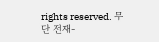rights reserved. 무단 전재-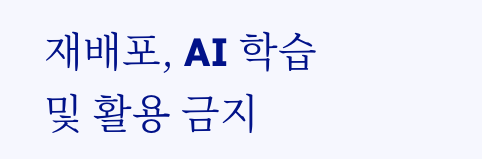재배포, AI 학습 및 활용 금지